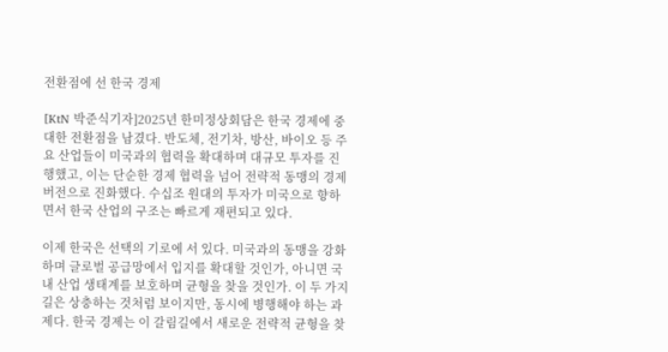전환점에 선 한국 경제

[KtN 박준식기자]2025년 한미정상회담은 한국 경제에 중대한 전환점을 남겼다. 반도체, 전기차, 방산, 바이오 등 주요 산업들이 미국과의 협력을 확대하며 대규모 투자를 진행했고, 이는 단순한 경제 협력을 넘어 전략적 동맹의 경제 버전으로 진화했다. 수십조 원대의 투자가 미국으로 향하면서 한국 산업의 구조는 빠르게 재편되고 있다.

이제 한국은 선택의 기로에 서 있다. 미국과의 동맹을 강화하며 글로벌 공급망에서 입지를 확대할 것인가, 아니면 국내 산업 생태계를 보호하며 균형을 찾을 것인가. 이 두 가지 길은 상충하는 것처럼 보이지만, 동시에 병행해야 하는 과제다. 한국 경제는 이 갈림길에서 새로운 전략적 균형을 찾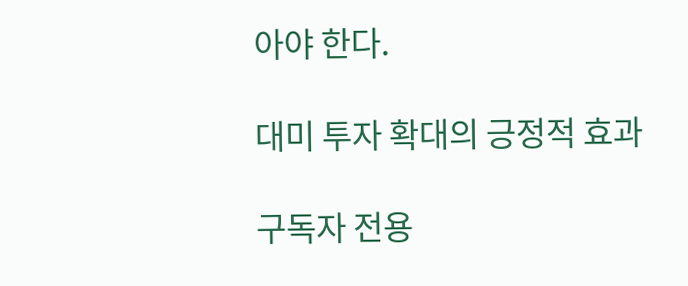아야 한다.

대미 투자 확대의 긍정적 효과

구독자 전용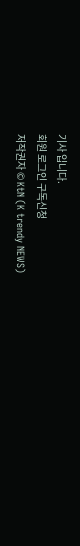기사 입니다.
회원 로그인 구독신청
저작권자 © KtN (K trendy NEWS)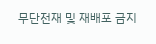무단전재 및 재배포 금지